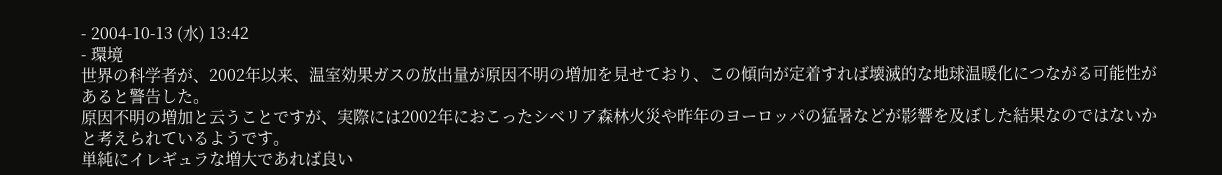- 2004-10-13 (水) 13:42
- 環境
世界の科学者が、2002年以来、温室効果ガスの放出量が原因不明の増加を見せており、この傾向が定着すれば壊滅的な地球温暖化につながる可能性があると警告した。
原因不明の増加と云うことですが、実際には2002年におこったシベリア森林火災や昨年のヨーロッパの猛暑などが影響を及ぼした結果なのではないかと考えられているようです。
単純にイレギュラな増大であれば良い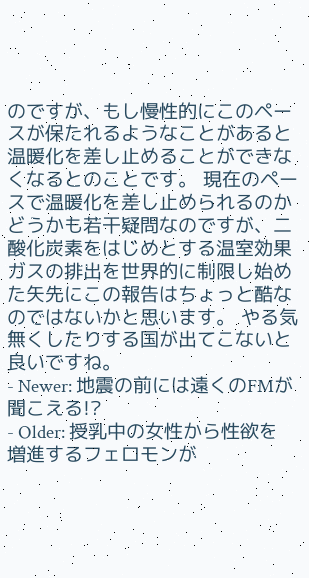のですが、もし慢性的にこのペースが保たれるようなことがあると温暖化を差し止めることができなくなるとのことです。 現在のペースで温暖化を差し止められるのかどうかも若干疑問なのですが、二酸化炭素をはじめとする温室効果ガスの排出を世界的に制限し始めた矢先にこの報告はちょっと酷なのではないかと思います。 やる気無くしたりする国が出てこないと良いですね。
- Newer: 地震の前には遠くのFMが聞こえる!?
- Older: 授乳中の女性から性欲を増進するフェロモンが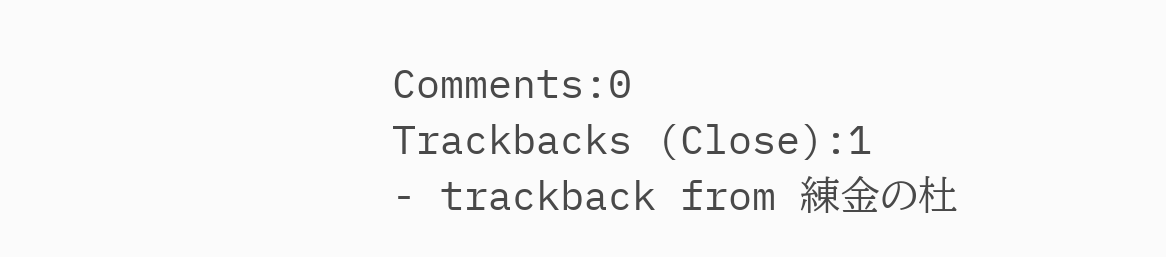Comments:0
Trackbacks (Close):1
- trackback from 練金の杜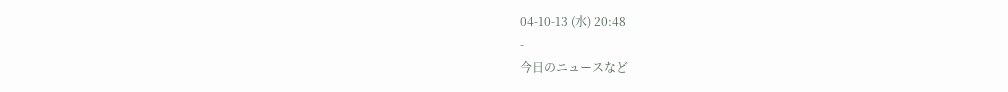04-10-13 (水) 20:48
-
今日のニュースなど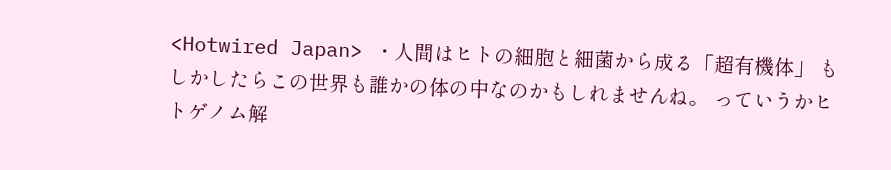<Hotwired Japan> ・人間はヒトの細胞と細菌から成る「超有機体」 もしかしたらこの世界も誰かの体の中なのかもしれませんね。 っていうかヒトゲノム解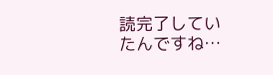読完了していたんですね…